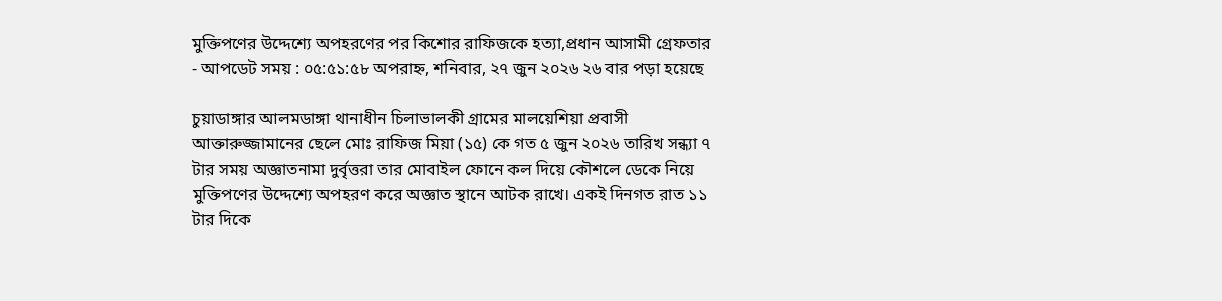মুক্তিপণের উদ্দেশ্যে অপহরণের পর কিশোর রাফিজকে হত্যা,প্রধান আসামী গ্রেফতার
- আপডেট সময় : ০৫:৫১:৫৮ অপরাহ্ন, শনিবার, ২৭ জুন ২০২৬ ২৬ বার পড়া হয়েছে

চুয়াডাঙ্গার আলমডাঙ্গা থানাধীন চিলাভালকী গ্রামের মালয়েশিয়া প্রবাসী আক্তারুজ্জামানের ছেলে মোঃ রাফিজ মিয়া (১৫) কে গত ৫ জুন ২০২৬ তারিখ সন্ধ্যা ৭ টার সময় অজ্ঞাতনামা দুর্বৃত্তরা তার মোবাইল ফোনে কল দিয়ে কৌশলে ডেকে নিয়ে মুক্তিপণের উদ্দেশ্যে অপহরণ করে অজ্ঞাত স্থানে আটক রাখে। একই দিনগত রাত ১১ টার দিকে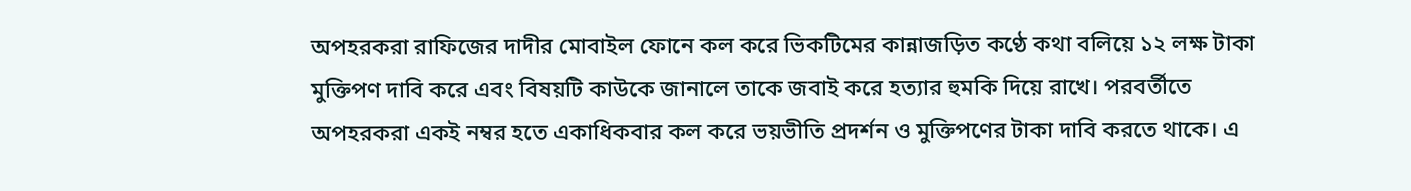অপহরকরা রাফিজের দাদীর মোবাইল ফোনে কল করে ভিকটিমের কান্নাজড়িত কণ্ঠে কথা বলিয়ে ১২ লক্ষ টাকা মুক্তিপণ দাবি করে এবং বিষয়টি কাউকে জানালে তাকে জবাই করে হত্যার হুমকি দিয়ে রাখে। পরবর্তীতে অপহরকরা একই নম্বর হতে একাধিকবার কল করে ভয়ভীতি প্রদর্শন ও মুক্তিপণের টাকা দাবি করতে থাকে। এ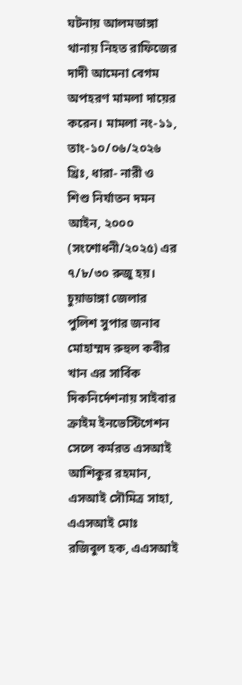ঘটনায় আলমডাঙ্গা থানায় নিহত রাফিজের দাদী আমেনা বেগম অপহরণ মামলা দায়ের করেন। মামলা নং-১১, তাং-১০/০৬/২০২৬ খ্রিঃ, ধারা- নারী ও শিশু নির্যাতন দমন আইন, ২০০০ (সংশোধনী/২০২৫) এর ৭/৮/৩০ রুজু হয়।
চুয়াডাঙ্গা জেলার পুলিশ সুপার জনাব মোহাম্মদ রুহুল কবীর খান এর সার্বিক দিকনির্দেশনায় সাইবার ক্রাইম ইনভেস্টিগেশন সেলে কর্মরত এসআই আশিকুর রহমান, এসআই সৌমিত্র সাহা, এএসআই মোঃ রজিবুল হক, এএসআই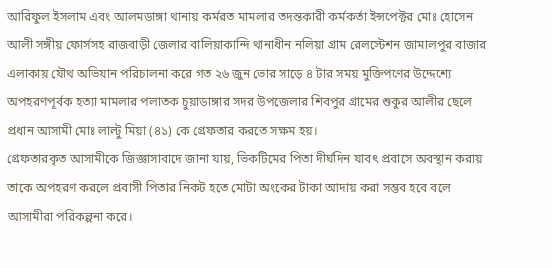আরিফুল ইসলাম এবং আলমডাঙ্গা থানায় কর্মরত মামলার তদন্তকারী কর্মকর্তা ইন্সপেক্টর মোঃ হোসেন আলী সঙ্গীয় ফোর্সসহ রাজবাড়ী জেলার বালিয়াকান্দি থানাধীন নলিয়া গ্রাম রেলস্টেশন জামালপুর বাজার এলাকায় যৌথ অভিযান পরিচালনা করে গত ২৬ জুন ভোর সাড়ে ৪ টার সময় মুক্তিপণের উদ্দেশ্যে অপহরণপূর্বক হত্যা মামলার পলাতক চুয়াডাঙ্গার সদর উপজেলার শিবপুর গ্ৰামের শুকুর আলীর ছেলে প্রধান আসামী মোঃ লাল্টু মিয়া (৪১) কে গ্রেফতার করতে সক্ষম হয়।
গ্রেফতারকৃত আসামীকে জিজ্ঞাসাবাদে জানা যায়, ভিকটিমের পিতা দীর্ঘদিন যাবৎ প্রবাসে অবস্থান করায় তাকে অপহরণ করলে প্রবাসী পিতার নিকট হতে মোটা অংকের টাকা আদায় করা সম্ভব হবে বলে আসামীরা পরিকল্পনা করে।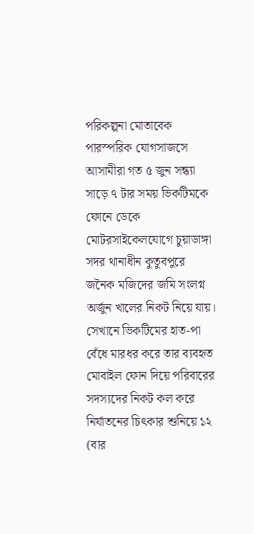পরিকল্পনা মোতাবেক পারস্পরিক যোগসাজসে আসামীরা গত ৫ জুন সন্ধ্যা সাড়ে ৭ টার সময় ভিকটিমকে ফোনে ডেকে মোটরসাইকেলযোগে চুয়াডাঙ্গা সদর থানাধীন কুতুবপুরে জনৈক মজিদের জমি সংলগ্ন অর্জুন খালের নিকট নিয়ে যায়। সেখানে ভিকটিমের হাত-পা বেঁধে মারধর করে তার ব্যবহৃত মোবাইল ফোন দিয়ে পরিবারের সদস্যদের নিকট কল করে নির্যাতনের চিৎকার শুনিয়ে ১২ (বার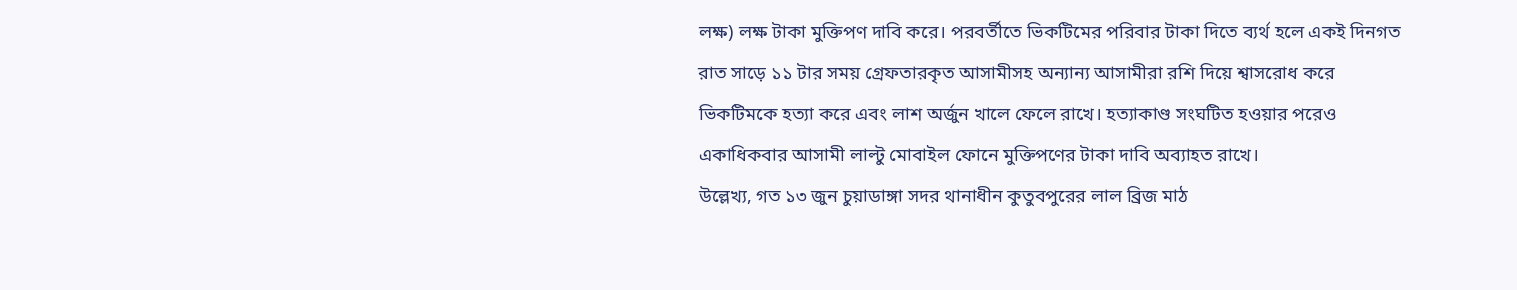লক্ষ) লক্ষ টাকা মুক্তিপণ দাবি করে। পরবর্তীতে ভিকটিমের পরিবার টাকা দিতে ব্যর্থ হলে একই দিনগত রাত সাড়ে ১১ টার সময় গ্রেফতারকৃত আসামীসহ অন্যান্য আসামীরা রশি দিয়ে শ্বাসরোধ করে ভিকটিমকে হত্যা করে এবং লাশ অর্জুন খালে ফেলে রাখে। হত্যাকাণ্ড সংঘটিত হওয়ার পরেও একাধিকবার আসামী লাল্টু মোবাইল ফোনে মুক্তিপণের টাকা দাবি অব্যাহত রাখে।
উল্লেখ্য, গত ১৩ জুন চুয়াডাঙ্গা সদর থানাধীন কুতুবপুরের লাল ব্রিজ মাঠ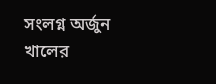সংলগ্ন অর্জুন খালের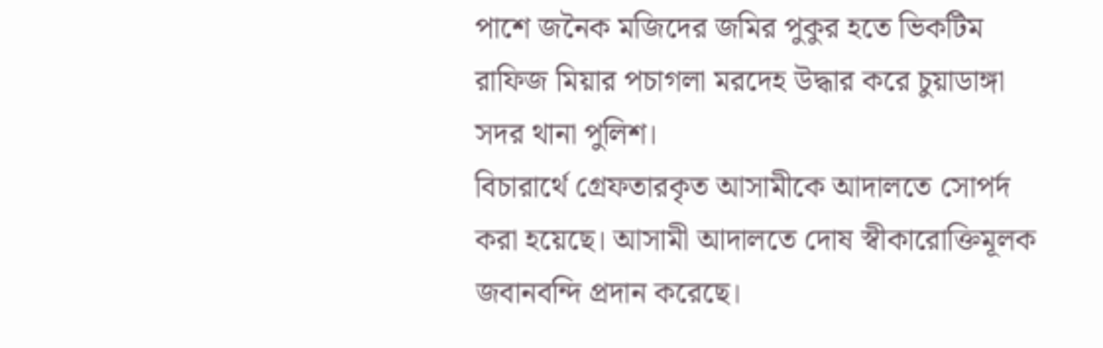পাশে জনৈক মজিদের জমির পুকুর হতে ভিকটিম রাফিজ মিয়ার পচাগলা মরদেহ উদ্ধার করে চুয়াডাঙ্গা সদর থানা পুলিশ।
বিচারার্থে গ্রেফতারকৃত আসামীকে আদালতে সোপর্দ করা হয়েছে। আসামী আদালতে দোষ স্বীকারোক্তিমূলক জবানবন্দি প্রদান করেছে।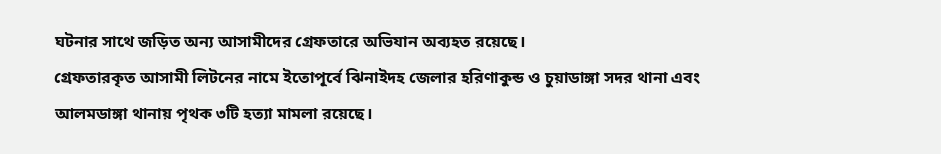ঘটনার সাথে জড়িত অন্য আসামীদের গ্রেফতারে অভিযান অব্যহত রয়েছে।
গ্রেফতারকৃত আসামী লিটনের নামে ইতোপূর্বে ঝিনাইদহ জেলার হরিণাকুন্ড ও চুয়াডাঙ্গা সদর থানা এবং আলমডাঙ্গা থানায় পৃথক ৩টি হত্যা মামলা রয়েছে।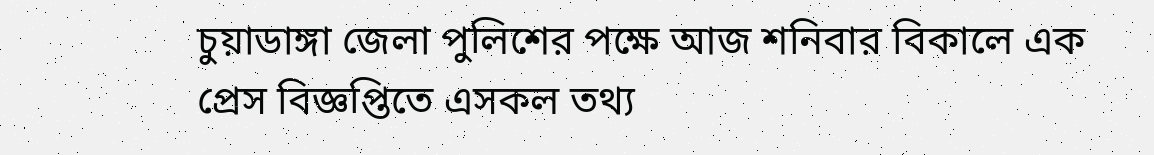চুয়াডাঙ্গা জেলা পুলিশের পক্ষে আজ শনিবার বিকালে এক প্রেস বিজ্ঞপ্তিতে এসকল তথ্য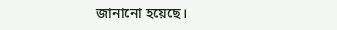জানানো হয়েছে।